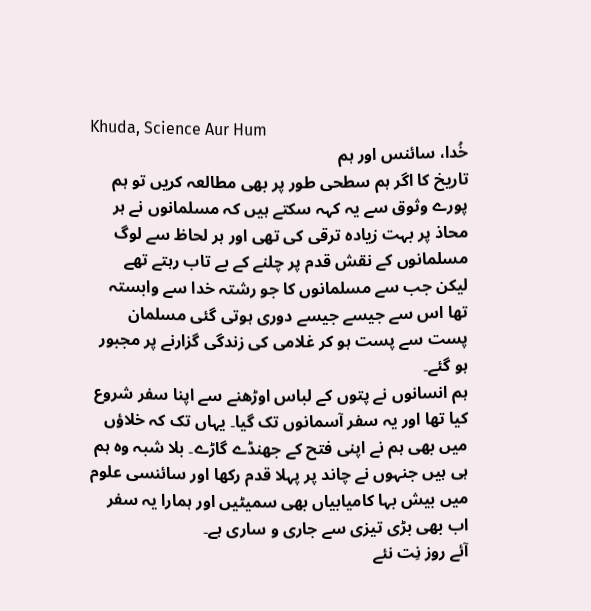Khuda, Science Aur Hum
خُدا، سائنس اور ہم
تاریخ کا اگر ہم سطحی طور پر بھی مطالعہ کریں تو ہم پورے وثوق سے یہ کہہ سکتے ہیں کہ مسلمانوں نے ہر محاذ پر بہت زیادہ ترقی کی تھی اور ہر لحاظ سے لوگ مسلمانوں کے نقش قدم پر چلنے کے بے تاب رہتے تھے لیکن جب سے مسلمانوں کا جو رشتہ خدا سے وابستہ تھا اس سے جیسے جیسے دوری ہوتی گئی مسلمان پست سے پست ہو کر غلامی کی زندگی گزارنے پر مجبور ہو گئے۔
ہم انسانوں نے پتوں کے لباس اوڑھنے سے اپنا سفر شروع کیا تھا اور یہ سفر آسمانوں تک گیا۔ یہاں تک کہ خلاؤں میں بھی ہم نے اپنی فتح کے جھنڈے گاڑے۔ بلا شبہ وہ ہم ہی ہیں جنہوں نے چاند پر پہلا قدم رکھا اور سائنسی علوم میں بیش بہا کامیابیاں بھی سمیٹیں اور ہمارا یہ سفر اب بھی بڑی تیزی سے جاری و ساری ہے۔
آئے روز نِت نئے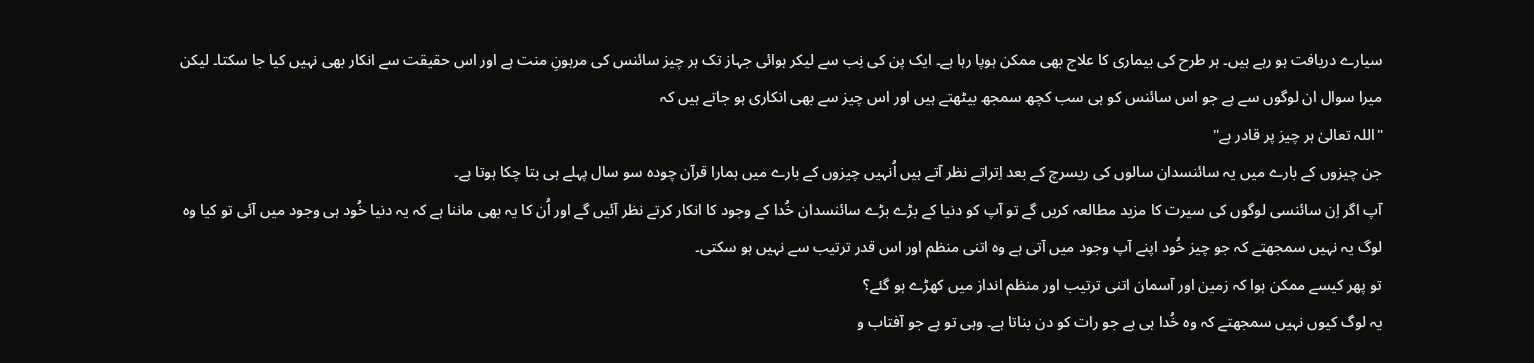سیارے دریافت ہو رہے ہیں۔ ہر طرح کی بیماری کا علاج بھی ممکن ہوپا رہا ہے۔ ایک پن کی نِب سے لیکر ہوائی جہاز تک ہر چیز سائنس کی مرہونِ منت ہے اور اس حقیقت سے انکار بھی نہیں کیا جا سکتا۔ لیکن میرا سوال ان لوگوں سے ہے جو اس سائنس کو ہی سب کچھ سمجھ بیٹھتے ہیں اور اس چیز سے بھی انکاری ہو جاتے ہیں کہ
"اللہ تعالیٰ ہر چیز پر قادر ہے"
جن چیزوں کے بارے میں یہ سائنسدان سالوں کی ریسرچ کے بعد اِتراتے نظر آتے ہیں اُنہیں چیزوں کے بارے میں ہمارا قرآن چودہ سو سال پہلے ہی بتا چکا ہوتا ہے۔
آپ اگر اِن سائنسی لوگوں کی سیرت کا مزید مطالعہ کریں گے تو آپ کو دنیا کے بڑے بڑے سائنسدان خُدا کے وجود کا انکار کرتے نظر آئیں گے اور اُن کا یہ بھی ماننا ہے کہ یہ دنیا خُود ہی وجود میں آئی تو کیا وہ لوگ یہ نہیں سمجھتے کہ جو چیز خُود اپنے آپ وجود میں آتی ہے وہ اتنی منظم اور اس قدر ترتیب سے نہیں ہو سکتی۔
تو پھر کیسے ممکن ہوا کہ زمین اور آسمان اتنی ترتیب اور منظم انداز میں کھڑے ہو گئے؟
یہ لوگ کیوں نہیں سمجھتے کہ وہ خُدا ہی ہے جو رات کو دن بناتا ہے۔ وہی تو ہے جو آفتاب و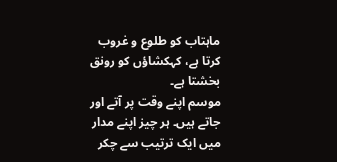ماہتاب کو طلوع و غروب کرتا ہے، کہکشاؤں کو رونق بخشتا ہے۔
موسم اپنے وقت پر آتے اور جاتے ہیں۔ ہر چیز اپنے مدار میں ایک ترتیب سے چکر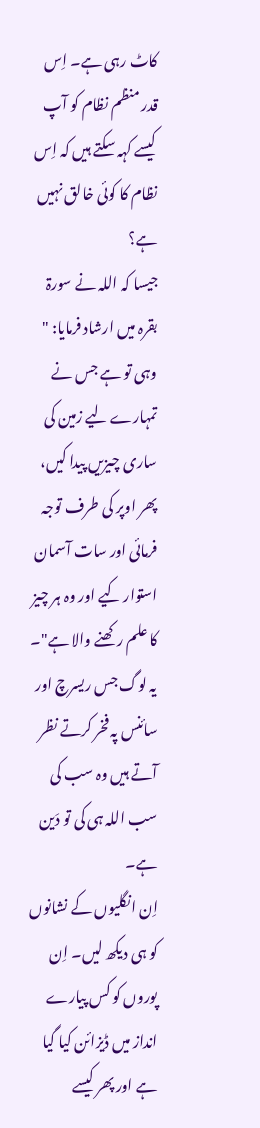کاٹ رہی ہے۔ اِس قدر منظم نظام کو آپ کیسے کہہ سکتے ہیں کہ اِس نظام کا کوئی خالق نہیں ہے؟
جیسا کہ اللہ نے سورۃ بقرہ میں ارشاد فرمایا: " وہی تو ہے جس نے تمہارے لیے زمین کی ساری چیزیں پیدا کیں، پھر اوپر کی طرف توجہ فرمائی اور سات آسمان استوار کیے اور وہ ہر چیز کا علم رکھنے والا ہے"۔
یہ لوگ جس ریسرچ اور سائنس پہ فخر کرتے نظر آتے ہیں وہ سب کی سب اللہ ہی کی تو دَین ہے۔
اِن انگلیوں کے نشانوں کو ہی دیکھ لیں۔ اِن پوروں کو کس پیارے انداز میں ڈیزائن کیا گیا ہے اور پھر کیسے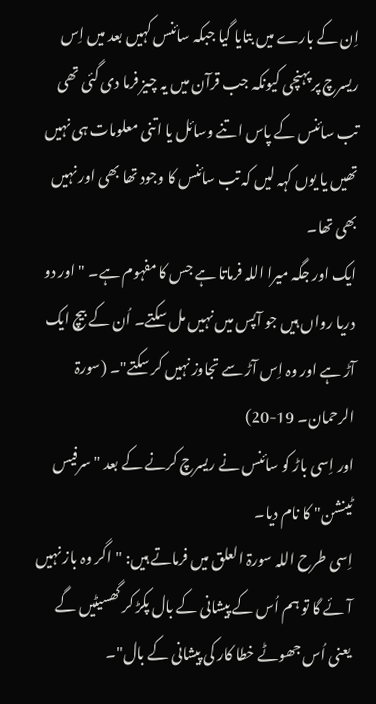اِن کے بارے میں بتایا گیا جبکہ سائنس کہیں بعد میں اِس ریسرچ پر پہنچی کیونکہ جب قرآن میں یہ چیز فرما دی گئی تھی تب سائنس کے پاس اتنے وسائل یا اتنی معلومات ہی نہیں تھیں یا یوں کہہ لیں کہ تب سائنس کا وجود تھا بھی اور نہیں بھی تھا۔
ایک اور جگہ میرا اللہ فرماتا ہے جس کا مفہوم ہے۔ "اور دو دریا رواں ہیں جو آپس میں نہیں مل سکتے۔ اُن کے بیچ ایک آڑ ہے اور وہ اِس آڑ سے تجاوز نہیں کر سکتے"۔ (سورۃ الرحمان۔ 19-20)
اور اِسی باڑ کو سائنس نے ریسرچ کرنے کے بعد "سرفیس ٹینشن" کا نام دیا۔
اِسی طرح اللہ سورۃ العلق میں فرماتے ہیں: "اگر وہ باز نہیں آئے گا تو ہم اُس کے پیشانی کے بال پکڑ کر گھسیٹیں گے یعنی اُس جھوٹے خطا کار کی پیشانی کے بال"۔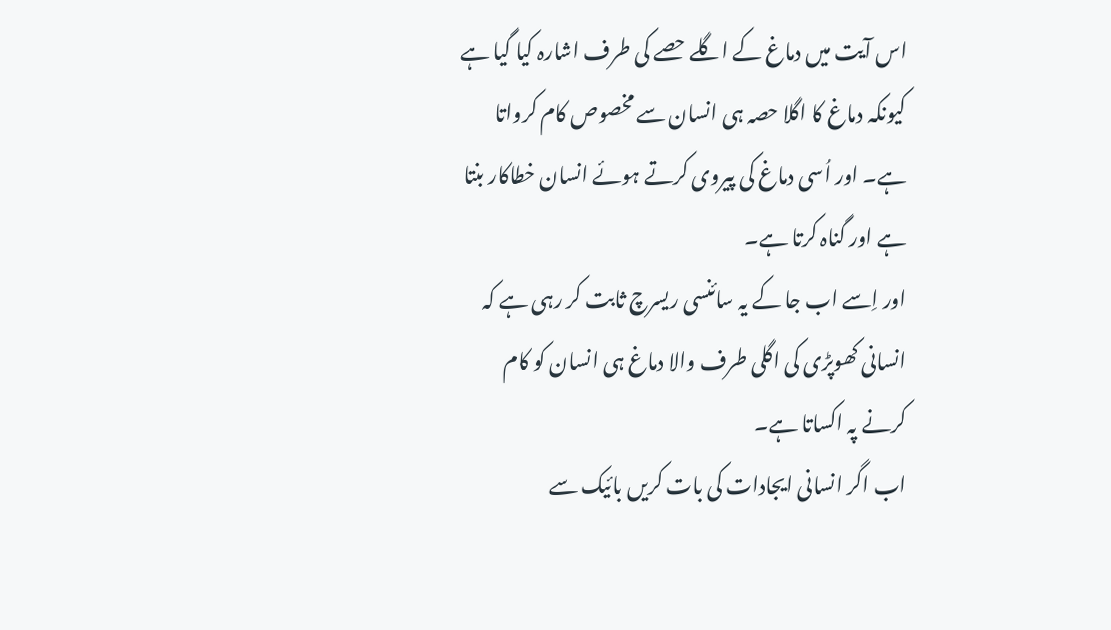اس آیت میں دماغ کے اگلے حصے کی طرف اشارہ کیا گیا ہے کیونکہ دماغ کا اگلا حصہ ہی انسان سے مخصوص کام کرواتا ہے۔ اور اُسی دماغ کی پیروی کرتے ہوئے انسان خطاکار بنتا ہے اور گناہ کرتا ہے۔
اور اِسے اب جا کے یہ سائنسی ریسرچ ثابت کر رہی ہے کہ انسانی کھوپڑی کی اگلی طرف والا دماغ ہی انسان کو کام کرنے پہ اکساتا ہے۔
اب اگر انسانی ایجادات کی بات کریں بائیک سے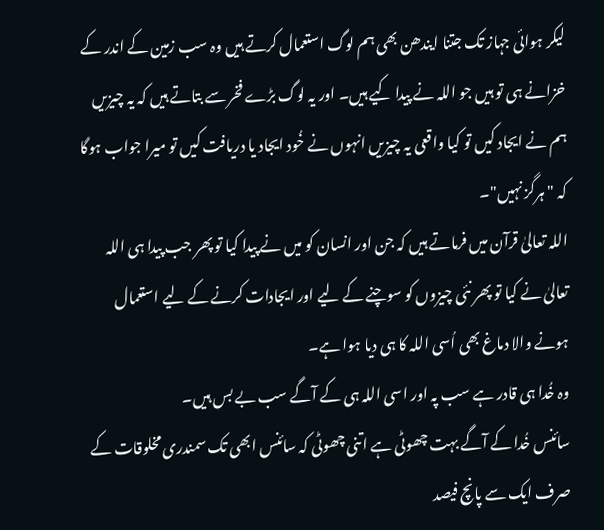لیکر ہوائی جہاز تک جتنا ایندھن بھی ہم لوگ استعمال کرتے ہیں وہ سب زمین کے اندر کے خزانے ہی تو ہیں جو اللہ نے پیدا کیے ہیں۔ اور یہ لوگ بڑے فخر سے بتاتے ہیں کہ یہ چیزیں ہم نے ایجاد کیں تو کیا واقعی یہ چیزیں انہوں نے خُود ایجاد یا دریافت کیں تو میرا جواب ہوگا کہ "ہرگز نہیں"۔
اللہ تعالیٰ قرآن میں فرماتے ہیں کہ جن اور انسان کو میں نے پیدا کیا تو پھر جب پیدا ہی اللہ تعالیٰ نے کیا تو پھر نئی چیزوں کو سوچنے کے لیے اور ایجادات کرنے کے لیے استعمال ہونے والا دماغ بھی اُسی اللہ کا ہی دیا ہوا ہے۔
وہ خُدا ہی قادر ہے سب پہ اور اسی اللہ ہی کے آگے سب بے بس ہیں۔
سائنس خُدا کے آگے بہت چھوٹی ہے اتنی چھوٹی کہ سائنس ابھی تک سمندری مخلوقات کے صرف ایک سے پانچ فیصد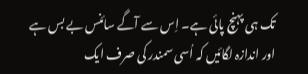تک ہی پہنچ پائی ہے۔ اِس سے آگے سائنس بے بس ہے اور اندازہ لگائیں کہ اُسی سمندر کی صرف ایک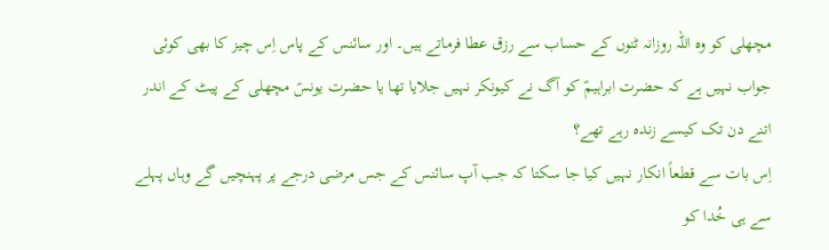مچھلی کو وہ اللہ روزانہ ٹنوں کے حساب سے رزق عطا فرماتے ہیں۔ اور سائنس کے پاس اِس چیز کا بھی کوئی جواب نہیں ہے کہ حضرت ابراہیمؑ کو آگ نے کیونکر نہیں جلایا تھا یا حضرت یونسؑ مچھلی کے پیٹ کے اندر اتنے دن تک کیسے زندہ رہے تھے؟
اِس بات سے قطعاً انکار نہیں کیا جا سکتا کہ جب آپ سائنس کے جس مرضی درجے پر پہنچیں گے وہاں پہلے سے ہی خُدا کو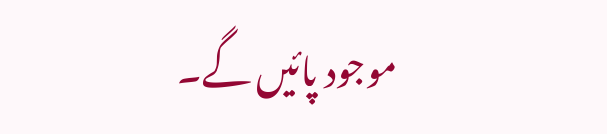موجود پائیں گے۔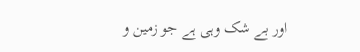اور بے شک وہی ہے جو زمین و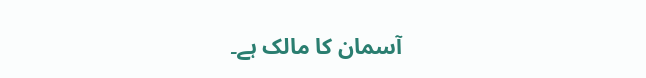آسمان کا مالک ہے۔